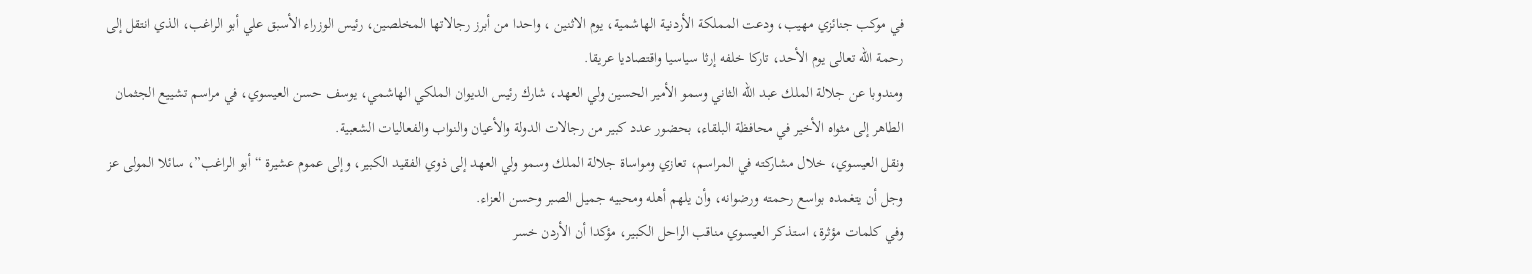في موكب جنائزي مهيب، ودعت المملكة الأردنية الهاشمية، يوم الاثنين ، واحدا من أبرز رجالاتها المخلصين، رئيس الوزراء الأسبق علي أبو الراغب، الذي انتقل إلى رحمة الله تعالى يوم الأحد، تاركا خلفه إرثا سياسيا واقتصاديا عريقا.
ومندوبا عن جلالة الملك عبد الله الثاني وسمو الأمير الحسين ولي العهد، شارك رئيس الديوان الملكي الهاشمي، يوسف حسن العيسوي، في مراسم تشييع الجثمان الطاهر إلى مثواه الأخير في محافظة البلقاء، بحضور عدد كبير من رجالات الدولة والأعيان والنواب والفعاليات الشعبية.
ونقل العيسوي، خلال مشاركته في المراسم، تعازي ومواساة جلالة الملك وسمو ولي العهد إلى ذوي الفقيد الكبير، وإلى عموم عشيرة “أبو الراغب”، سائلا المولى عز وجل أن يتغمده بواسع رحمته ورضوانه، وأن يلهم أهله ومحبيه جميل الصبر وحسن العزاء.
وفي كلمات مؤثرة، استذكر العيسوي مناقب الراحل الكبير، مؤكدا أن الأردن خسر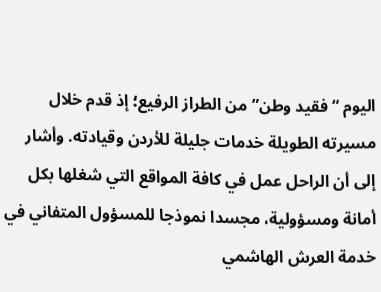اليوم “فقيد وطن” من الطراز الرفيع؛ إذ قدم خلال مسيرته الطويلة خدمات جليلة للأردن وقيادته. وأشار إلى أن الراحل عمل في كافة المواقع التي شغلها بكل أمانة ومسؤولية، مجسدا نموذجا للمسؤول المتفاني في خدمة العرش الهاشمي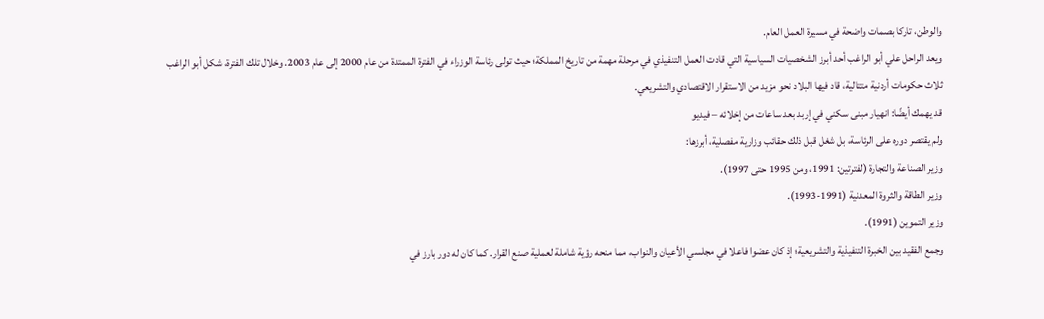والوطن، تاركا بصمات واضحة في مسيرة العمل العام.
ويعد الراحل علي أبو الراغب أحد أبرز الشخصيات السياسية التي قادت العمل التنفيذي في مرحلة مهمة من تاريخ المملكة؛ حيث تولى رئاسة الوزراء في الفترة الممتدة من عام 2000 إلى عام 2003. وخلال تلك الفترة، شكل أبو الراغب ثلاث حكومات أردنية متتالية، قاد فيها البلاد نحو مزيد من الاستقرار الاقتصادي والتشريعي.
قد يهمك أيضًا: انهيار مبنى سكني في إربد بعد ساعات من إخلائه – فيديو
ولم يقتصر دوره على الرئاسة، بل شغل قبل ذلك حقائب وزارية مفصلية، أبرزها:
وزير الصناعة والتجارة (لفترتين: 1991، ومن 1995 حتى 1997).
وزير الطاقة والثروة المعدنية (1991-1993).
وزير التموين (1991).
وجمع الفقيد بين الخبرة التنفيذية والتشريعية؛ إذ كان عضوا فاعلا في مجلسي الأعيان والنواب، مما منحه رؤية شاملة لعملية صنع القرار. كما كان له دور بارز في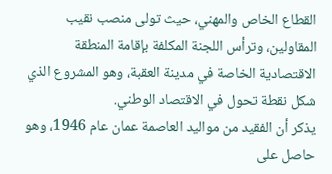القطاع الخاص والمهني، حيث تولى منصب نقيب المقاولين، وترأس اللجنة المكلفة بإقامة المنطقة الاقتصادية الخاصة في مدينة العقبة، وهو المشروع الذي شكل نقطة تحول في الاقتصاد الوطني.
يذكر أن الفقيد من مواليد العاصمة عمان عام 1946، وهو حاصل على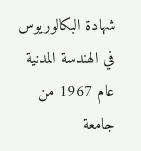شهادة البكالوريوس في الهندسة المدنية عام 1967 من جامعة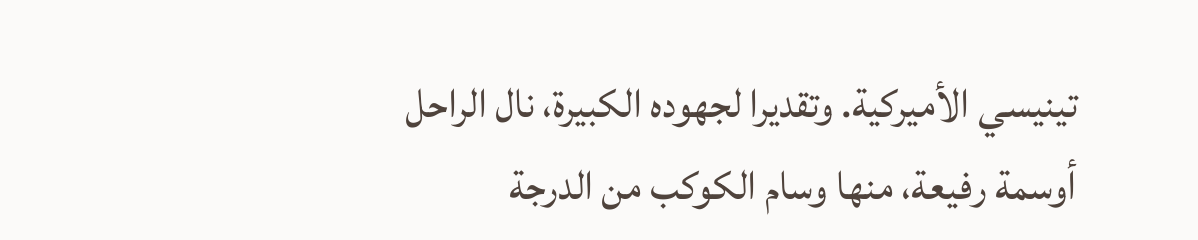تينيسي الأميركية. وتقديرا لجهوده الكبيرة، نال الراحل أوسمة رفيعة، منها وسام الكوكب من الدرجة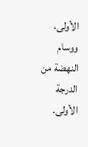الأولى، ووسام النهضة من الدرجة الأولى.